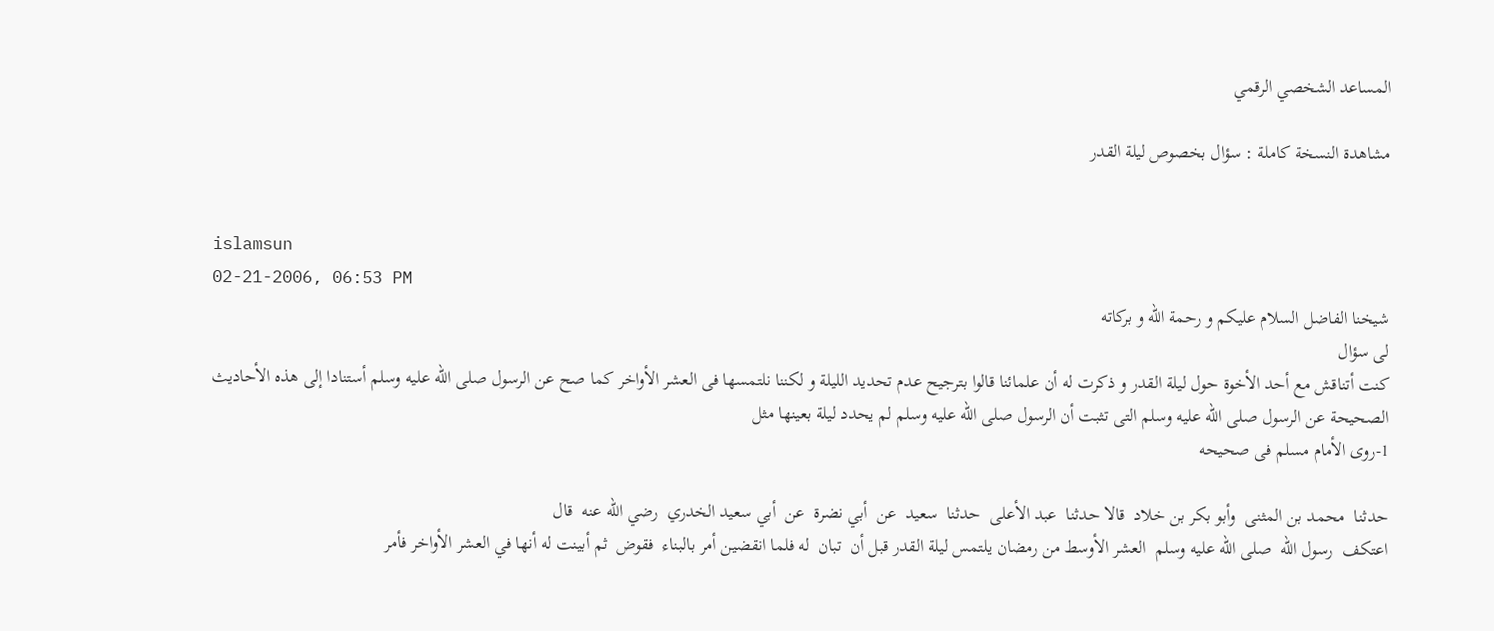المساعد الشخصي الرقمي

مشاهدة النسخة كاملة : سؤال بخصوص ليلة القدر


islamsun
02-21-2006, 06:53 PM
شيخنا الفاضل السلام عليكم و رحمة الله و بركاته
لى سؤال
كنت أتناقش مع أحد الأخوة حول ليلة القدر و ذكرت له أن علمائنا قالوا بترجيح عدم تحديد الليلة و لكننا نلتمسها فى العشر الأواخر كما صح عن الرسول صلى الله عليه وسلم أستنادا إلى هذه الأحاديث
الصحيحة عن الرسول صلى الله عليه وسلم التى تثبت أن الرسول صلى الله عليه وسلم لم يحدد ليلة بعينها مثل
1-روى الأمام مسلم فى صحيحه

حدثنا  محمد بن المثنى  وأبو بكر بن خلاد  قالا حدثنا  عبد الأعلى  حدثنا  سعيد  عن  أبي نضرة  عن  أبي سعيد الخدري  رضي الله عنه  قال
اعتكف  رسول الله  صلى الله عليه وسلم  العشر الأوسط من رمضان يلتمس ليلة القدر قبل أن  تبان  له فلما انقضين أمر بالبناء  فقوض  ثم أبينت له أنها في العشر الأواخر فأمر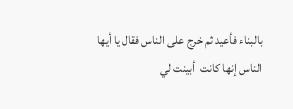بالبناء فأعيد ثم خرج على الناس فقال يا أيها الناس إنها كانت  أبينت لي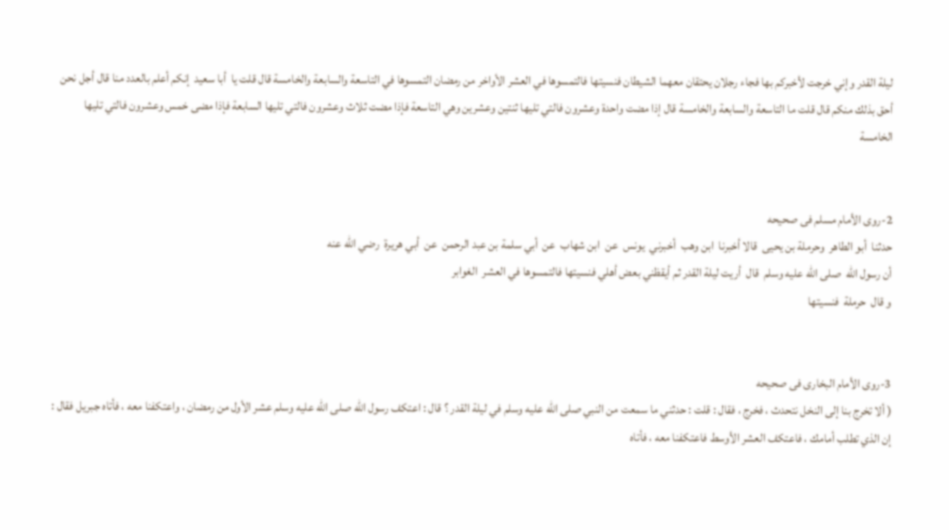ليلة القدر وإني خرجت لأخبركم بها فجاء رجلان يحتقان معهما الشيطان فنسيتها فالتمسوها في العشر الأواخر من رمضان التمسوها في التاسعة والسابعة والخامسة قال قلت يا  أبا سعيد  إنكم أعلم بالعدد منا قال أجل نحن أحق بذلك منكم قال قلت ما التاسعة والسابعة والخامسة قال إذا مضت واحدة وعشرون فالتي تليها ثنتين وعشرين وهي التاسعة فإذا مضت ثلاث وعشرون فالتي تليها السابعة فإذا مضى خمس وعشرون فالتي تليها الخامسة


2-روى الأمام مسلم فى صحيحه
حدثنا  أبو الطاهر  وحرملة بن يحيى  قالا أخبرنا  ابن وهب  أخبرني  يونس  عن  ابن شهاب  عن  أبي سلمة بن عبد الرحمن  عن  أبي هريرة  رضي الله عنه
أن رسول الله  صلى الله عليه وسلم  قال  أريت ليلة القدر ثم أيقظني بعض أهلي فنسيتها فالتمسوها في العشر  الغوابر
و قال  حرملة  فنسيتها


3-روى الأمام البخارى فى صحيحه
( ألا تخرج بنا إلى النخل نتحدث ، فخرج ، فقال : قلت : حدثني ما سمعت من النبي صلى الله عليه وسلم في ليلة القدر ؟ قال : اعتكف رسول الله صلى الله عليه وسلم عشر الأول من رمضان ، واعتكفنا معه ، فأتاه جبريل فقال : إن الذي تطلب أمامك ، فاعتكف العشر الأوسط فاعتكفنا معه ، فأتاه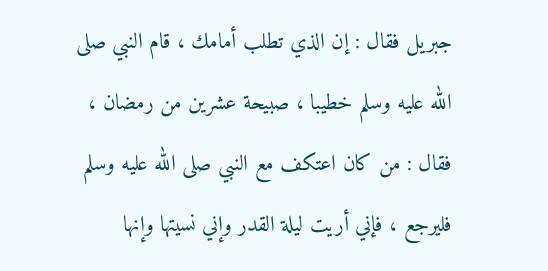جبريل فقال : إن الذي تطلب أمامك ، قام النبي صلى الله عليه وسلم خطيبا ، صبيحة عشرين من رمضان ، فقال : من كان اعتكف مع النبي صلى الله عليه وسلم فليرجع ، فإني أريت ليلة القدر وإني نسيتها وإنها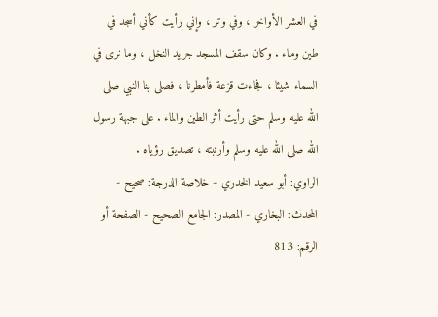في العشر الأواخر ، وفي وتر ، وإني رأيت كأني أسجد في طين وماء . وكان سقف المسجد جريد النخل ، وما نرى في السماء شيئا ، فجاءت قزعة فأمطرنا ، فصلى بنا النبي صلى الله عليه وسلم حتى رأيت أثر الطين والماء . على جبهة رسول الله صلى الله عليه وسلم وأرنبته ، تصديق رؤياه .
الراوي: أبو سعيد الخدري - خلاصة الدرجة: صحيح - المحدث: البخاري - المصدر: الجامع الصحيح - الصفحة أو الرقم: 813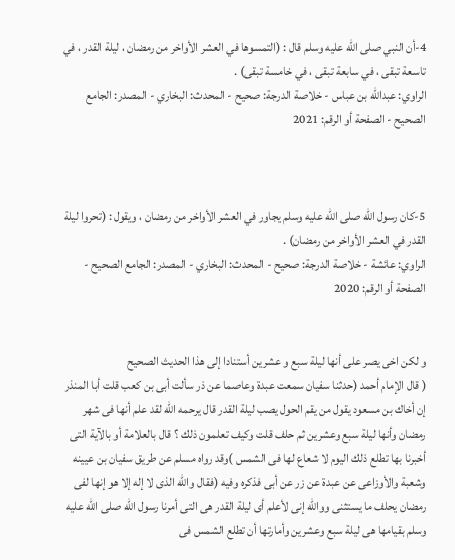4-أن النبي صلى الله عليه وسلم قال : (التمسوها في العشر الأواخر من رمضان ، ليلة القدر ، في تاسعة تبقى ، في سابعة تبقى ، في خامسة تبقى) .
الراوي: عبدالله بن عباس - خلاصة الدرجة: صحيح - المحدث: البخاري - المصدر: الجامع الصحيح - الصفحة أو الرقم: 2021



5-كان رسول الله صلى الله عليه وسلم يجاور في العشر الأواخر من رمضان ، ويقول : (تحروا ليلة القدر في العشر الأواخر من رمضان) .
الراوي: عائشة - خلاصة الدرجة: صحيح - المحدث: البخاري - المصدر: الجامع الصحيح - الصفحة أو الرقم: 2020


و لكن اخى يصر على أنها ليلة سبع و عشرين أستنادا إلى هذا الحديث الصحيح
( قال الإمام أحمد (حدثنا سفيان سمعت عبدة وعاصما عن ذر سألت أبى بن كعب قلت أبا المنذر إن أخاك بن مسعود يقول من يقم الحول يصب ليلة القدر قال يرحمه الله لقد علم أنها فى شهر رمضان وأنها ليلة سبع وعشرين ثم حلف قلت وكيف تعلمون ذلك ؟ قال بالعلامة أو بالآية التى أخبرنا بها تطلع ذلك اليوم لا شعاع لها فى الشمس )وقد رواه مسلم عن طريق سفيان بن عيينه وشعبة والأوزاعى عن عبدة عن زر عن أبى فذكره وفيه (فقال والله الذى لا إله إلا هو إنها لفى رمضان يحلف ما يستثنى ووالله إنى لأعلم أى ليلة القدر هى التى أمرنا رسول الله صلى الله عليه وسلم بقيامها هى ليلة سبع وعشرين وأمارتها أن تطلع الشمس فى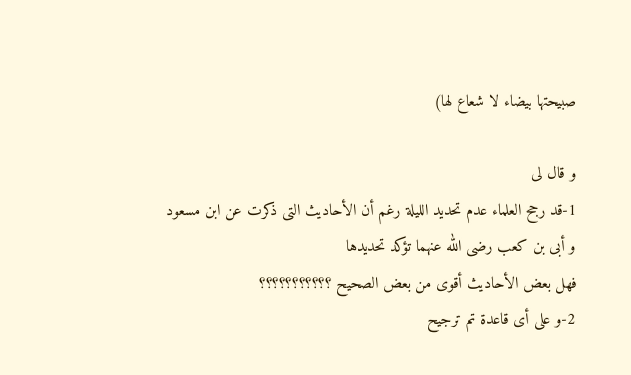صبيحتها بيضاء لا شعاع لها)

و قال لى
1-قد رجح العلماء عدم تحديد الليلة رغم أن الأحاديث التى ذكرت عن ابن مسعود و أبى بن كعب رضى الله عنهما تؤكد تحديدها
فهل بعض الأحاديث أقوى من بعض الصحيح ؟؟؟؟؟؟؟؟؟؟؟
2-و على أى قاعدة تم ترجيح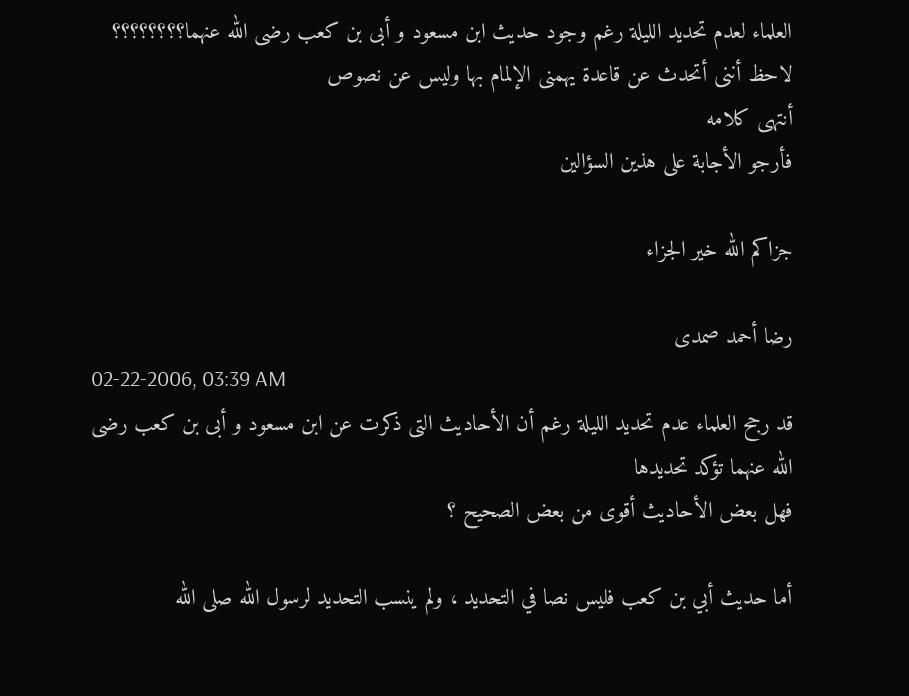العلماء لعدم تحديد الليلة رغم وجود حديث ابن مسعود و أبى بن كعب رضى الله عنهما؟؟؟؟؟؟؟؟
لاحظ أننى أتحدث عن قاعدة يهمنى الإلمام بها وليس عن نصوص
أنتهى كلامه
فأرجو الأجابة على هذين السؤالين

جزاكم الله خير الجزاء

رضا أحمد صمدى
02-22-2006, 03:39 AM
قد رجح العلماء عدم تحديد الليلة رغم أن الأحاديث التى ذكرت عن ابن مسعود و أبى بن كعب رضى الله عنهما تؤكد تحديدها
فهل بعض الأحاديث أقوى من بعض الصحيح ؟

أما حديث أبي بن كعب فليس نصا في التحديد ، ولم ينسب التحديد لرسول الله صلى الله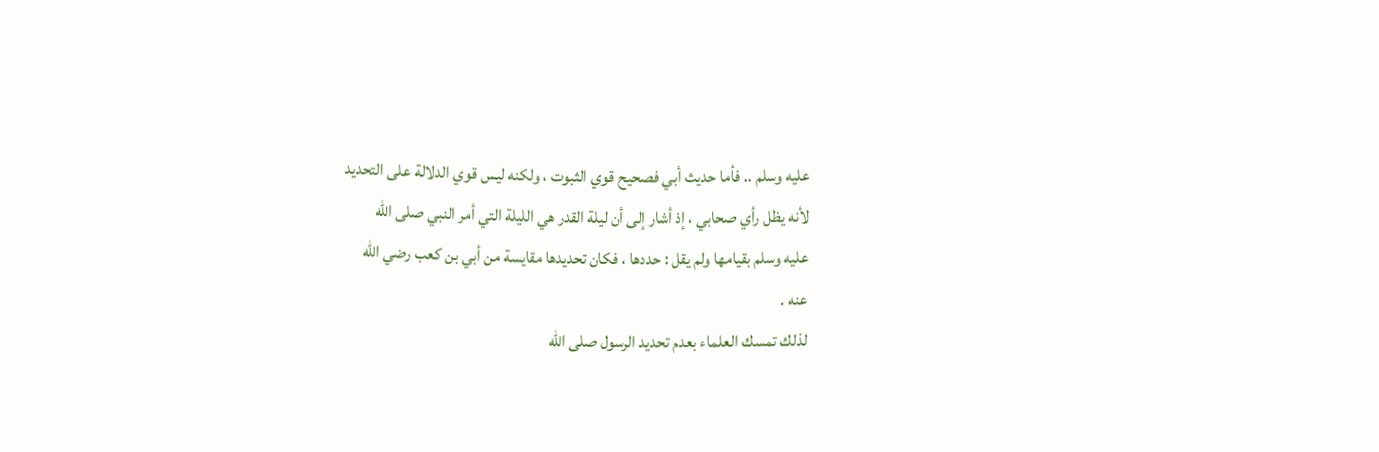عليه وسلم .. فأما حديث أبي فصحيح قوي الثبوت ، ولكنه ليس قوي الدلالة على التحديد
لأنه يظل رأي صحابي ، إذ أشار إلى أن ليلة القدر هي الليلة التي أمر النبي صلى الله
عليه وسلم بقيامها ولم يقل : حددها ، فكان تحديدها مقايسة من أبي بن كعب رضي الله
عنه .
لذلك تمسك العلماء بعدم تحديد الرسول صلى الله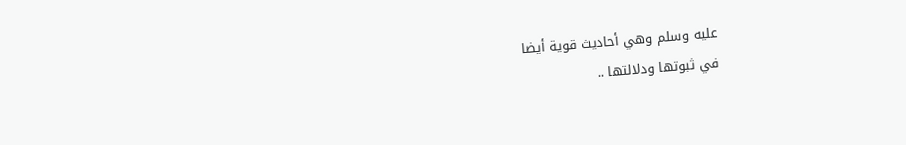عليه وسلم وهي أحاديث قوية أيضا
في ثبوتها ودلالتها ..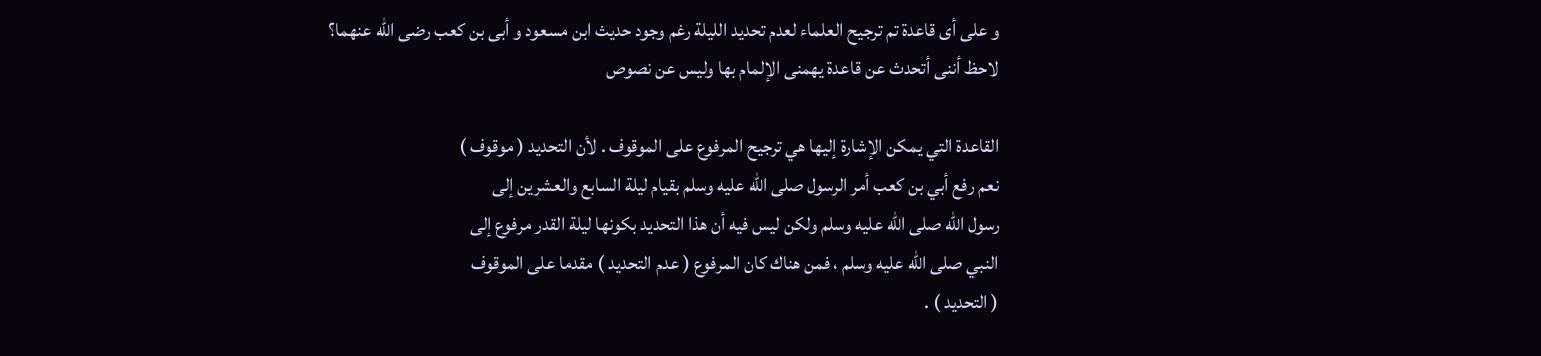و على أى قاعدة تم ترجيح العلماء لعدم تحديد الليلة رغم وجود حديث ابن مسعود و أبى بن كعب رضى الله عنهما؟
لاحظ أننى أتحدث عن قاعدة يهمنى الإلمام بها وليس عن نصوص

القاعدة التي يمكن الإشارة إليها هي ترجيح المرفوع على الموقوف . لأن التحديد ( موقوف )
نعم رفع أبي بن كعب أمر الرسول صلى الله عليه وسلم بقيام ليلة السابع والعشرين إلى
رسول الله صلى الله عليه وسلم ولكن ليس فيه أن هذا التحديد بكونها ليلة القدر مرفوع إلى
النبي صلى الله عليه وسلم ، فمن هناك كان المرفوع ( عدم التحديد ) مقدما على الموقوف
( التحديد ) .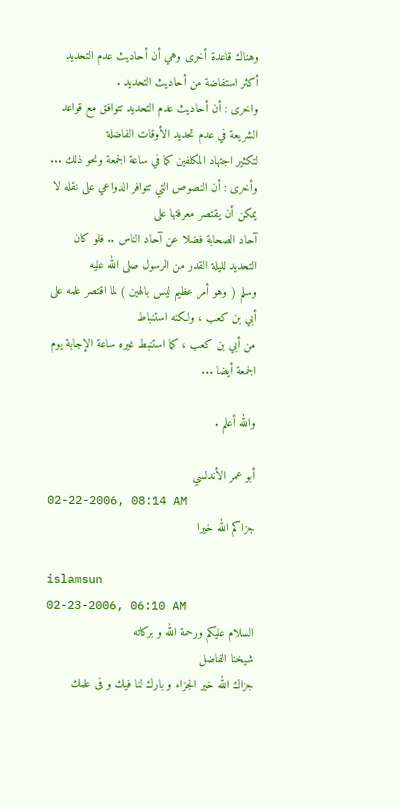وهناك قاعدة أخرى وهي أن أحاديث عدم التحديد أكثر استفاضة من أحاديث التحديد .
واخرى : أن أحاديث عدم التحديد تتوافق مع قواعد الشريعة في عدم تحديد الأوقات الفاضلة
لتكثير اجتهاد المكلفين كما في ساعة الجمعة ونحو ذلك ...
وأخرى : أن النصوص التي تتوافر الدواعي على نقله لا يمكن أن يقتصر معرفتها على
آحاد الصحابة فضلا عن آحاد الناس .. فلو كان التحديد لليلة القدر من الرسول صلى الله عليه
وسلم ( وهو أمر عظيم ليس بالهين ) لما اقتصر علمه على أبي بن كعب ، ولكنه استنباط
من أبي بن كعب ، كما استنبط غيره ساعة الإجابة يوم الجمعة أيضا ...

والله أعلم .

أبو عمر الأندلسي
02-22-2006, 08:14 AM
جزاكم الله خيرا

islamsun
02-23-2006, 06:10 AM
السلام عليكم ورحمة الله و بركاته
شيخنا الفاضل
جزاك الله خير الجزاء و بارك لنا فيك و فى علمك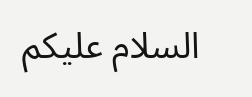السلام عليكم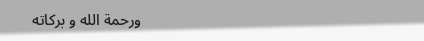ورحمة الله و بركاته